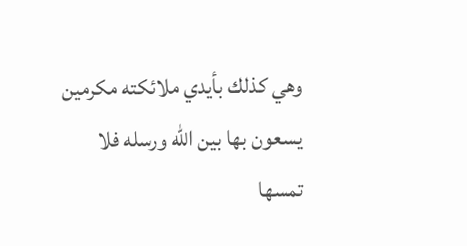وهي كذلك بأيدي ملائكته مكرمين يسعون بها بين الله ورسله فلا تمسها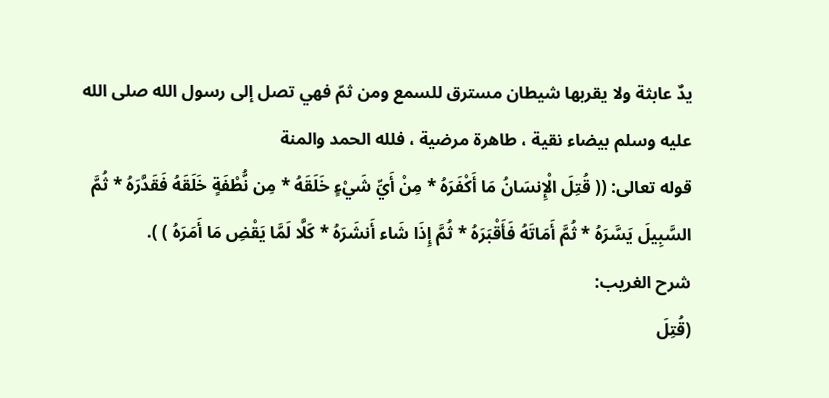يدٌ عابثة ولا يقربها شيطان مسترق للسمع ومن ثمّ فهي تصل إلى رسول الله صلى الله عليه وسلم بيضاء نقية ، طاهرة مرضية ، فلله الحمد والمنة
قوله تعالى: (( قُتِلَ الْإِنسَانُ مَا أَكْفَرَهُ * مِنْ أَيِّ شَيْءٍ خَلَقَهُ * مِن نُّطْفَةٍ خَلَقَهُ فَقَدَّرَهُ * ثُمَّ السَّبِيلَ يَسَّرَهُ * ثُمَّ أَمَاتَهُ فَأَقْبَرَهُ * ثُمَّ إِذَا شَاء أَنشَرَهُ * كَلَّا لَمَّا يَقْضِ مَا أَمَرَهُ ) ).
شرح الغريب:
(قُتِلَ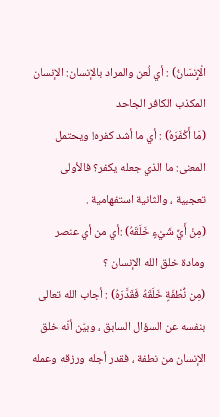الْإِنسَانُ) : أي لُعن والمراد بالإنسان: الإنسان المكذب الكافر الجاحد
(مَا أَكْفَرَهُ) : أي ما أشد كفره! ويحتمل المعنى: ما الذي جعله يكفر؟ فالأولى تعجبية ، والثانية استفهامية .
(مِنْ أَيِّ شَيْءٍ خَلَقَهُ) :أي من أي عنصر ومادة خلق الله الإنسان ؟
(مِن نُّطْفَةٍ خَلَقَهُ فَقَدَّرَهُ) : أجاب الله تعالى بنفسه عن السؤال السابق ، وبيّن أنّه خلق الإنسان من نطفة ، فقدر أجله ورزقه وعمله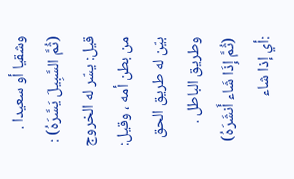وشقيا أو سعيدا .
(ثُمَّ السَّبِيلَ يَسَّرَهُ) : قيل: يسّر له الخروج من بطن أمه ، وقيل: بيّن له طريق الحق وطريق الباطل .
(ثُمَّ إِذَا شَاء أَنشَرَهُ) :أي إذا شاء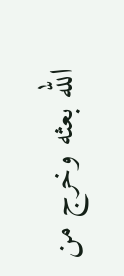الله بعثه وخرج من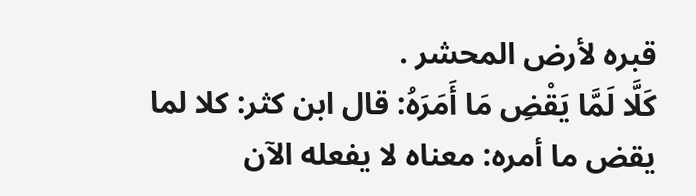قبره لأرض المحشر .
كَلَّا لَمَّا يَقْضِ مَا أَمَرَهُ: قال ابن كثر: كلا لما يقض ما أمره: معناه لا يفعله الآن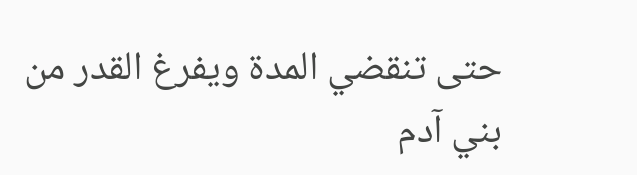حتى تنقضي المدة ويفرغ القدر من بني آدم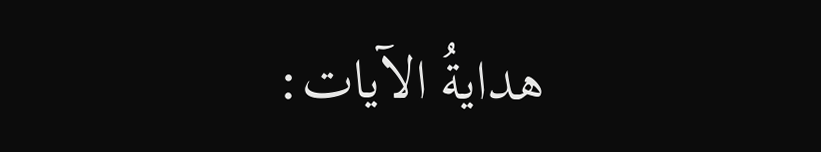هدايةُ الآيات: